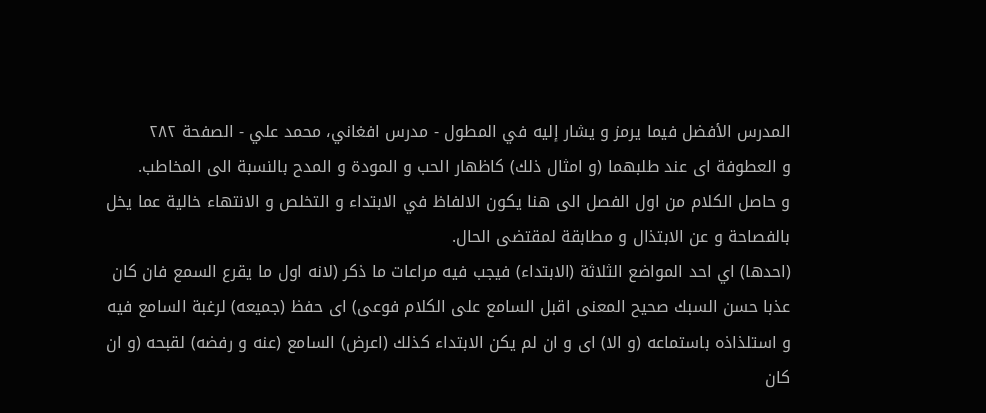المدرس الأفضل فيما يرمز و يشار إليه في المطول - مدرس افغاني، محمد علي - الصفحة ٢٨٢
و العطوفة اى عند طلبهما (و امثال ذلك) كاظهار الحب و المودة و المدح بالنسبة الى المخاطب.
و حاصل الكلام من اول الفصل الى هنا يكون الالفاظ في الابتداء و التخلص و الانتهاء خالية عما يخل بالفصاحة و عن الابتذال و مطابقة لمقتضى الحال.
(احدها) اي احد المواضع الثلاثة (الابتداء) فيجب فيه مراعات ما ذكر (لانه اول ما يقرع السمع فان كان عذبا حسن السبك صحيح المعنى اقبل السامع على الكلام فوعى) اى حفظ (جميعه) لرغبة السامع فيه و استلذاذه باستماعه (و الا) اى و ان لم يكن الابتداء كذلك (اعرض) السامع (عنه و رفضه) لقبحه (و ان كان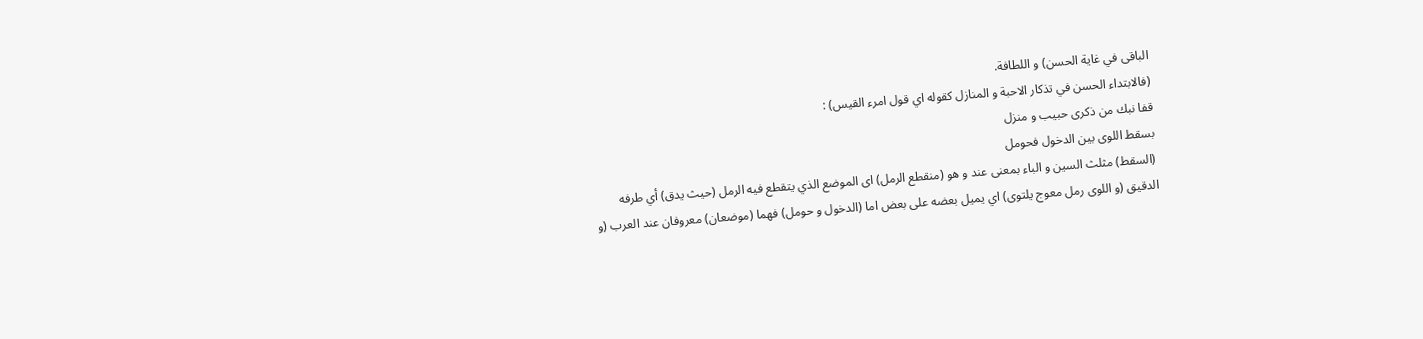الباقى في غاية الحسن) و اللطافة.
(فالابتداء الحسن في تذكار الاحبة و المنازل كقوله اي قول امرء القيس) :
قفا نبك من ذكرى حبيب و منزل
بسقط اللوى بين الدخول فحومل
(السقط) مثلث السين و الباء بمعنى عند و هو (منقطع الرمل) اى الموضع الذي يتقطع فيه الرمل (حيث يدق) أي طرفه الدقيق (و اللوى رمل معوج يلتوى) اي يميل بعضه على بعض اما (الدخول و حومل) فهما (موضعان) معروفان عند العرب (و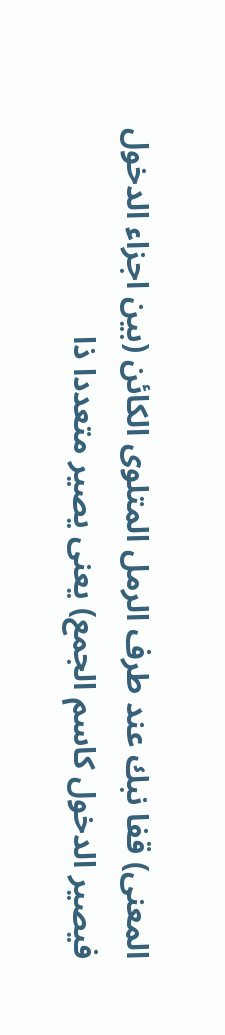المعنى) قفا نبك عند طرف الرمل المتلوى الكائن (بين اجزاء الدخول فيصير الدخول كاسم الجمع) يعنى يصير متعددا ذا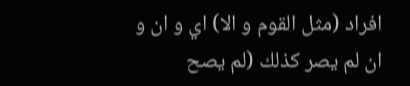افراد (مثل القوم و الا) اي و ان و ان لم يصر كذلك (لم يصح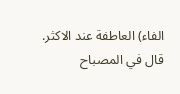الفاء) العاطفة عند الاكثر.
قال في المصباح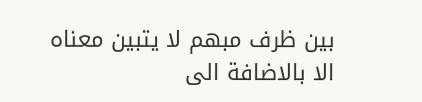بين ظرف مبهم لا يتبين معناه الا بالاضافة الى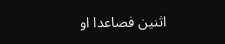اثنين فصاعدا او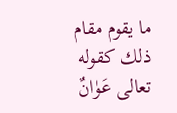ما يقوم مقام ذلك كقوله تعالى عَوٰانٌ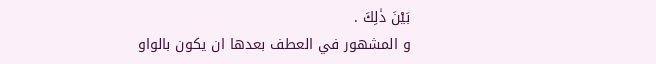بَيْنَ ذٰلِكَ .
و المشهور في العطف بعدها ان يكون بالواو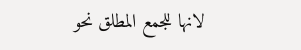لانها للجمع المطلق نحو